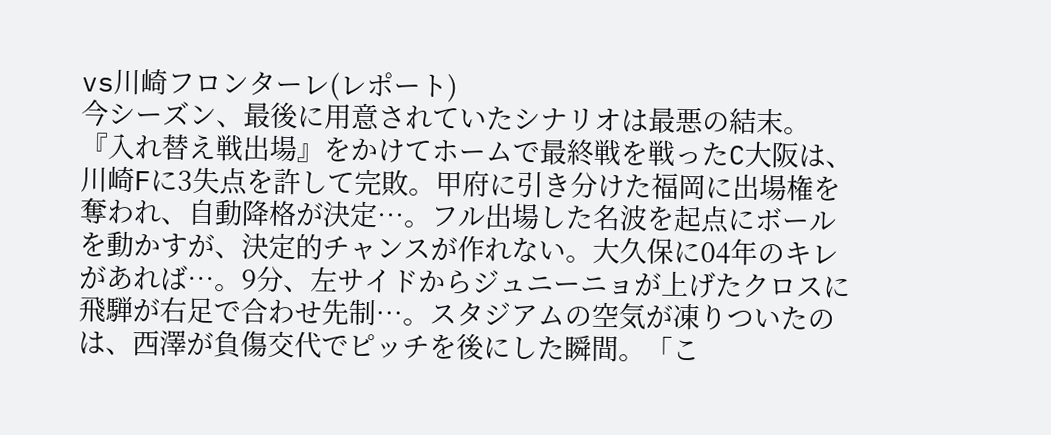vs川崎フロンターレ(レポート)
今シーズン、最後に用意されていたシナリオは最悪の結末。『入れ替え戦出場』をかけてホームで最終戦を戦ったC大阪は、川崎Fに3失点を許して完敗。甲府に引き分けた福岡に出場権を奪われ、自動降格が決定…。フル出場した名波を起点にボールを動かすが、決定的チャンスが作れない。大久保に04年のキレがあれば…。9分、左サイドからジュニーニョが上げたクロスに飛騨が右足で合わせ先制…。スタジアムの空気が凍りついたのは、西澤が負傷交代でピッチを後にした瞬間。「こ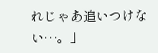れじゃあ追いつけない…。」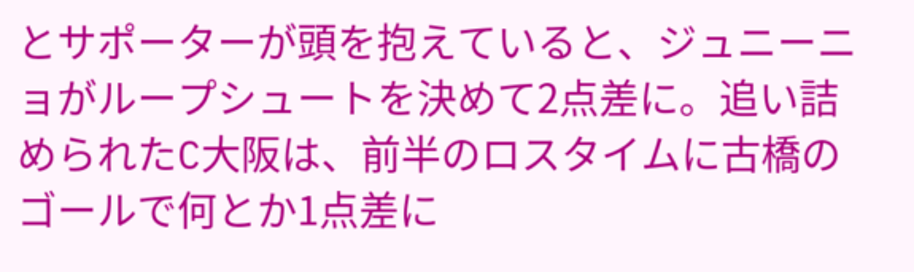とサポーターが頭を抱えていると、ジュニーニョがループシュートを決めて2点差に。追い詰められたC大阪は、前半のロスタイムに古橋のゴールで何とか1点差に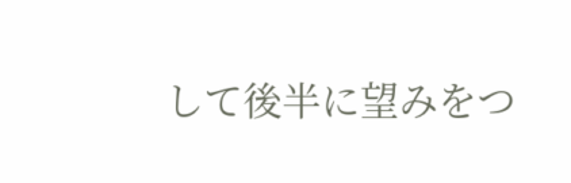して後半に望みをつ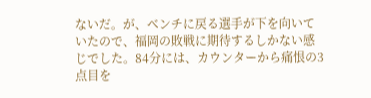ないだ。が、ベンチに戻る選手が下を向いていたので、福岡の敗戦に期待するしかない感じでした。84分には、カウンターから痛恨の3点目を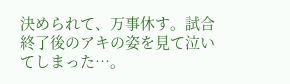決められて、万事休す。試合終了後のアキの姿を見て泣いてしまった…。